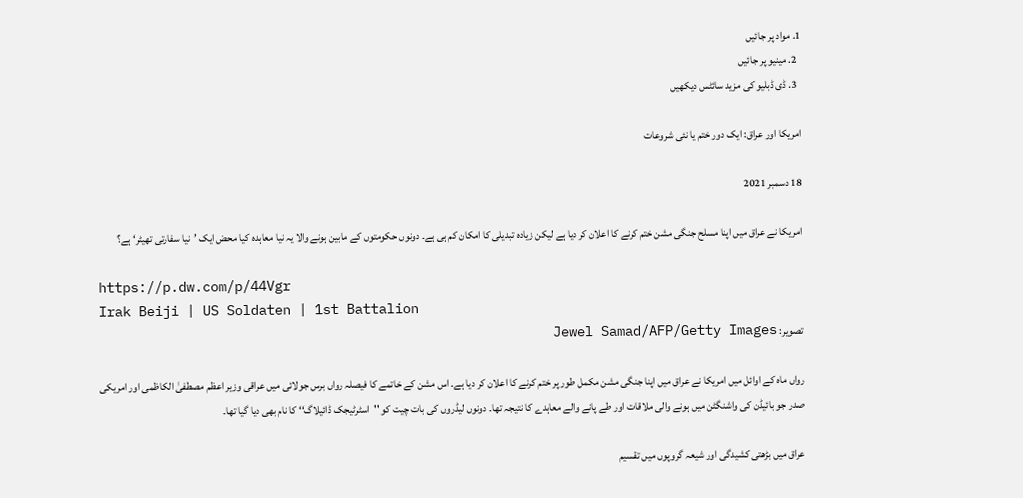1. مواد پر جائیں
  2. مینیو پر جائیں
  3. ڈی ڈبلیو کی مزید سائٹس دیکھیں

امریکا اور عراق: ایک دور ختم یا نئی شروعات

18 دسمبر 2021

امریکا نے عراق میں اپنا مسلح جنگی مشن ختم کرنے کا اعلان کر دیا ہے لیکن زیادہ تبدیلی کا امکان کم ہی ہے۔ دونوں حکومتوں کے مابین ہونے والا یہ نیا معاہدہ کیا محض ایک ’نیا سفارتی تھیٹر‘ ہے؟

https://p.dw.com/p/44Vgr
Irak Beiji | US Soldaten | 1st Battalion
تصویر: Jewel Samad/AFP/Getty Images

رواں ماہ کے اوائل میں امریکا نے عراق میں اپنا جنگی مشن مکمل طور پر ختم کرنے کا اعلان کر دیا ہے۔ اس مشن کے خاتمے کا فیصلہ رواں برس جولائی میں عراقی وزیر اعظم مصطفیٰ الکاظمی اور امریکی صدر جو بائیڈن کی واشنگٹن میں ہونے والی ملاقات اور طے پانے والے معاہدے کا نتیجہ تھا۔ دونوں لیڈروں کی بات چیت کو ''اسٹرٹیجک ڈائیلاگ‘‘ کا نام بھی دیا گیا تھا۔

عراق میں بڑھتی کشیدگی اور شیعہ گروپوں میں تقسیم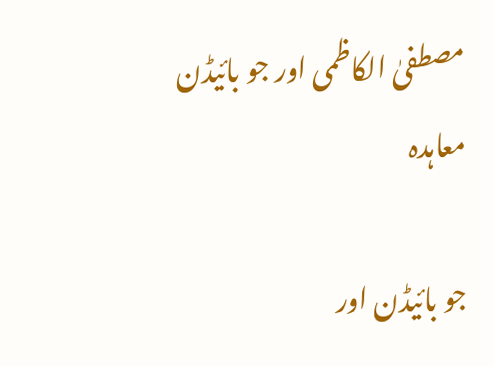مصطفیٰ الکاظمی اور جو بائیڈن معاہدہ

جو بائیڈن اور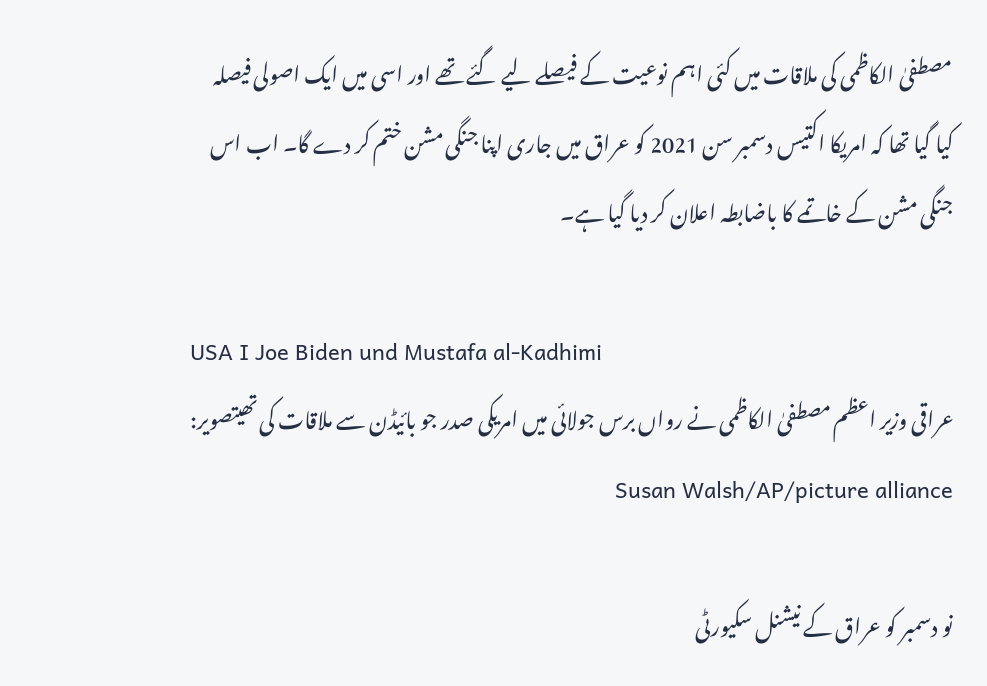مصطفیٰ الکاظمی کی ملاقات میں کئی اہم نوعیت کے فیصلے لیے گئے تھے اور اسی میں ایک اصولی فیصلہ کیا گیا تھا کہ امریکا اکتیس دسمبر سن 2021 کو عراق میں جاری اپنا جنگی مشن ختم کر دے گا۔ اب اس جنگی مشن کے خاتمے کا باضابطہ اعلان کر دیا گیا ہے۔

USA I Joe Biden und Mustafa al-Kadhimi
عراقی وزیر اعظم مصطفیٰ الکاظمی نے رواں برس جولائی میں امریکی صدر جو بائیڈن سے ملاقات کی تھیتصویر: Susan Walsh/AP/picture alliance

نو دسمبر کو عراق کے نیشنل سکیورٹی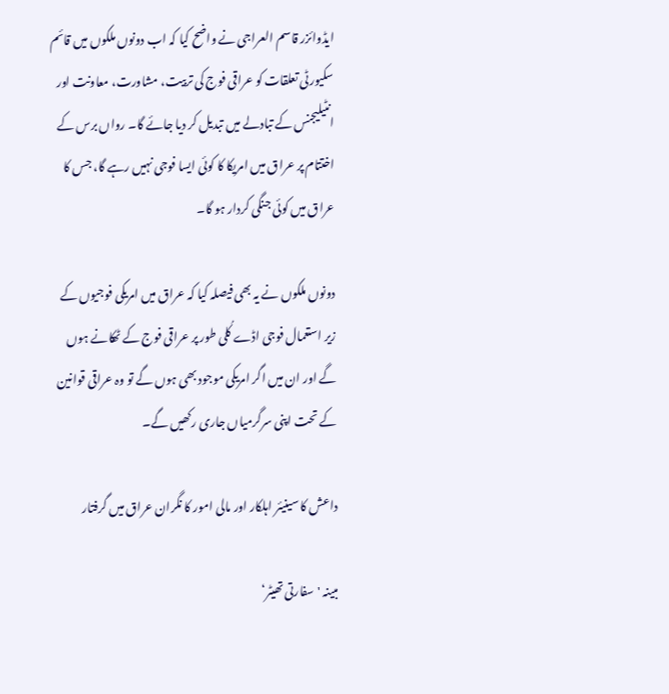ایڈوائزر قاسم العراجی نے واضح کیا کہ اب دونوں ملکوں میں قائم سکیورٹی تعلقات کو عراقی فوج کی تربیت، مشاورت، معاونت اور انٹیلیجنس کے تبادلے میں تبدیل کر دیا جائے گا۔ رواں برس کے اختتام پر عراق میں امریکا کا کوئی ایسا فوجی نہیں رہے گا، جس کا عراق میں کوئی جنگی کردار ہو گا۔

دونوں ملکوں نے یہ بھی فیصلہ کیا کہ عراق میں امریکی فوجیوں کے زیر استعمال فوجی اڈے کُلی طور پر عراقی فوج کے ٹھکانے ہوں گے اور ان میں اگر امریکی موجود بھی ہوں گے تو وہ عراقی قوانین کے تحت اپنی سرگرمیاں جاری رکھیں گے۔

داعش کا سینیئر اہلکار اور مالی امور کا نگران عراق میں گرفتار

مبینہ 'سفارتی تھیٹر‘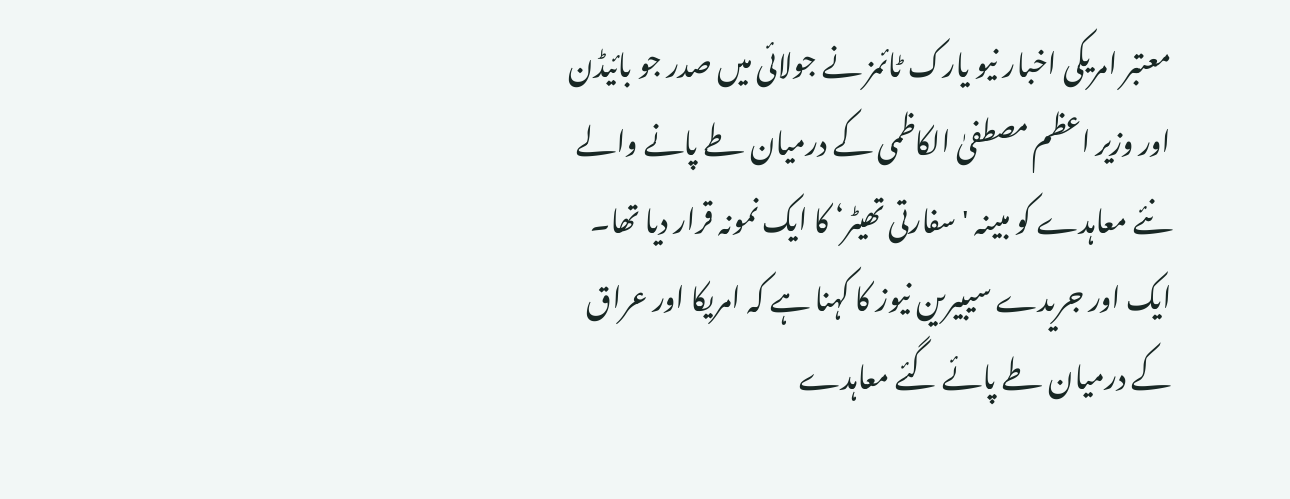معتبر امریکی اخبار نیو یارک ٹائمز نے جولائی میں صدر جو بائیڈن اور وزیر اعظم مصطفیٰ الکاظمی کے درمیان طے پانے والے نئے معاہدے کو مبینہ 'سفارتی تھیٹر‘ کا ایک نمونہ قرار دیا تھا۔ ایک اور جریدے سیبیرین نیوز کا کہنا ہے کہ امریکا اور عراق کے درمیان طے پائے گئے معاہدے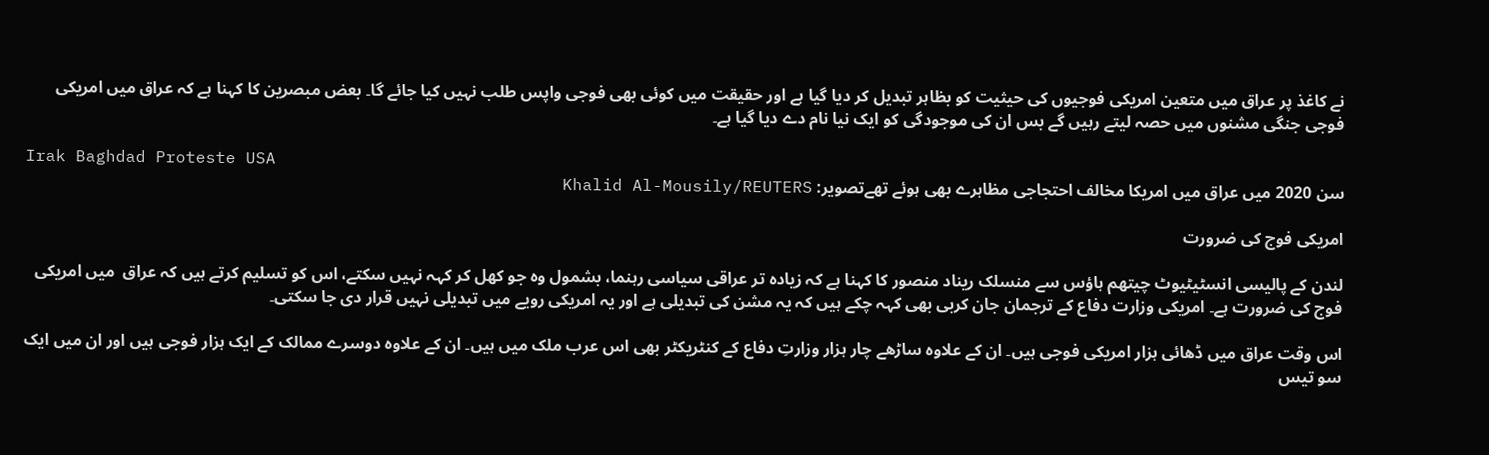نے کاغذ پر عراق میں متعین امریکی فوجیوں کی حیثیت کو بظاہر تبدیل کر دیا گیا ہے اور حقیقت میں کوئی بھی فوجی واپس طلب نہیں کیا جائے گا۔ بعض مبصرین کا کہنا ہے کہ عراق میں امریکی فوجی جنگی مشنوں میں حصہ لیتے رہیں گے بس ان کی موجودگی کو ایک نیا نام دے دیا گیا ہے۔

Irak Baghdad Proteste USA
سن 2020 میں عراق میں امریکا مخالف احتجاجی مظاہرے بھی ہوئے تھےتصویر: Khalid Al-Mousily/REUTERS

امریکی فوج کی ضرورت

لندن کے پالیسی انسٹیٹیوٹ چیتھم ہاؤس سے منسلک ریناد منصور کا کہنا ہے کہ زیادہ تر عراقی سیاسی رہنما، بشمول وہ جو کھل کر کہہ نہیں سکتے، اس کو تسلیم کرتے ہیں کہ عراق  میں امریکی فوج کی ضرورت ہے۔ امریکی وزارت دفاع کے ترجمان جان کربی بھی کہہ چکے ہیں کہ یہ مشن کی تبدیلی ہے اور یہ امریکی رویے میں تبدیلی نہیں قرار دی جا سکتی۔

اس وقت عراق میں ڈھائی ہزار امریکی فوجی ہیں۔ ان کے علاوہ ساڑھے چار ہزار وزارتِ دفاع کے کنٹریکٹر بھی اس عرب ملک میں ہیں۔ ان کے علاوہ دوسرے ممالک کے ایک ہزار فوجی ہیں اور ان میں ایک سو تیس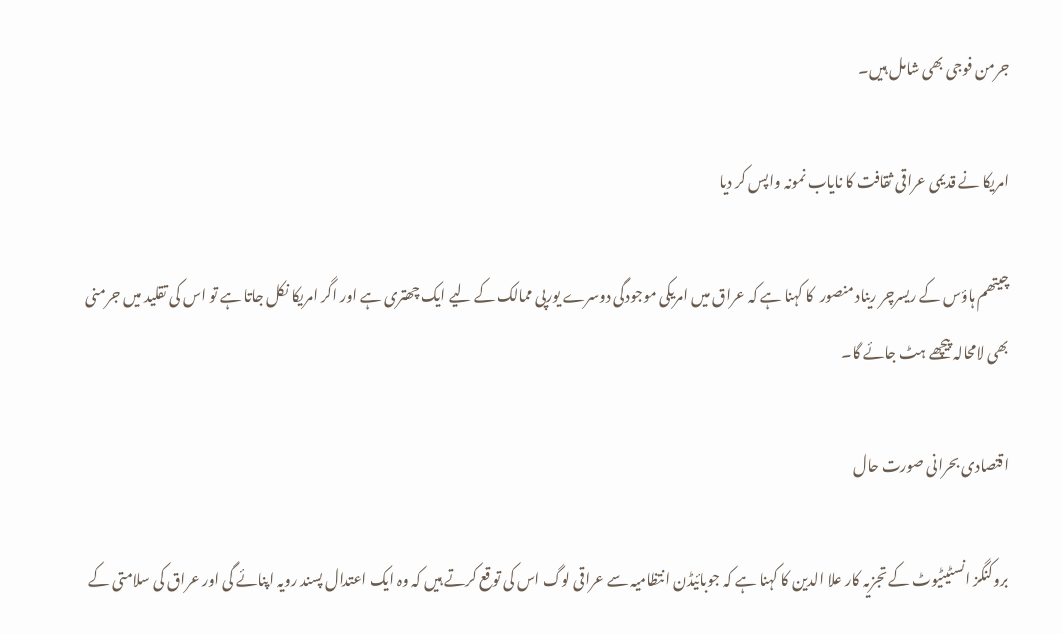جرمن فوجی بھی شامل ہیں۔

امریکا نے قدیمی عراقی ثقافت کا نایاب نمونہ واپس کر دیا

چیتھم ہاؤس کے ریسرچر ریناد منصور  کا کہنا ہے کہ عراق میں امریکی موجودگی دوسرے یورپی ممالک کے لیے ایک چھتری ہے اور اگر امریکا نکل جاتا ہے تو اس کی تقلید میں جرمنی بھی لامحالہ پیچھے ہٹ جائے گا۔

اقتصادی بحرانی صورت حال

بروکنگز انسٹیٹیوٹ کے تجزیہ کار علا الدین کا کہنا ہے کہ جوبائیڈن انتظامیہ سے عراقی لوگ اس کی توقع کرتے ہیں کہ وہ ایک اعتدال پسند رویہ اپنائے گی اور عراق کی سلامتی کے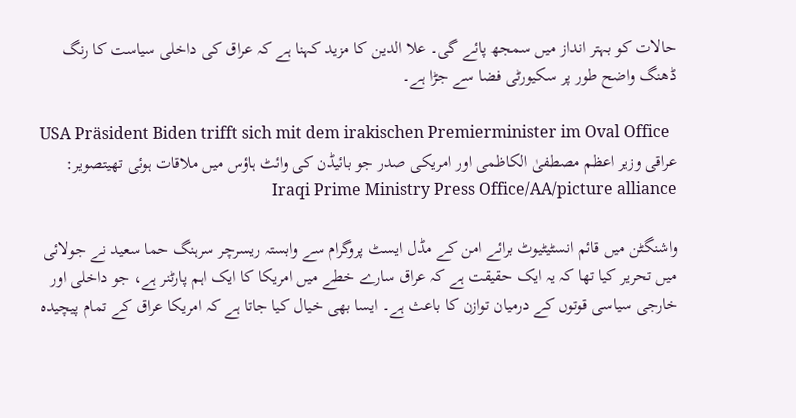حالات کو بہتر انداز میں سمجھ پائے گی۔ علا الدین کا مزید کہنا ہے کہ عراق کی داخلی سیاست کا رنگ ڈھنگ واضح طور پر سکیورٹی فضا سے جڑا ہے۔

USA Präsident Biden trifft sich mit dem irakischen Premierminister im Oval Office
عراقی وزیر اعظم مصطفیٰ الکاظمی اور امریکی صدر جو بائیڈن کی وائٹ ہاؤس میں ملاقات ہوئی تھیتصویر: Iraqi Prime Ministry Press Office/AA/picture alliance

واشنگٹن میں قائم انسٹیٹیوٹ برائے امن کے مڈل ایسٹ پروگرام سے وابستہ ریسرچر سرہنگ حما سعید نے جولائی میں تحریر کیا تھا کہ یہ ایک حقیقت ہے کہ عراق سارے خطے میں امریکا کا ایک اہم پارٹنر ہے، جو داخلی اور خارجی سیاسی قوتوں کے درمیان توازن کا باعث ہے۔ ایسا بھی خیال کیا جاتا ہے کہ امریکا عراق کے تمام پیچیدہ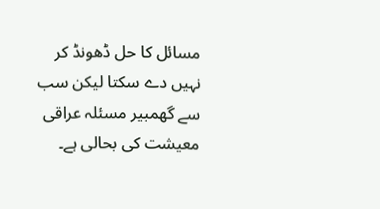مسائل کا حل ڈھونڈ کر نہیں دے سکتا لیکن سب سے گھمبیر مسئلہ عراقی معیشت کی بحالی ہے۔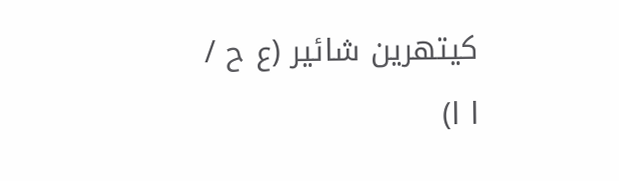کیتھرین شائیر (ع ح / ا ا)